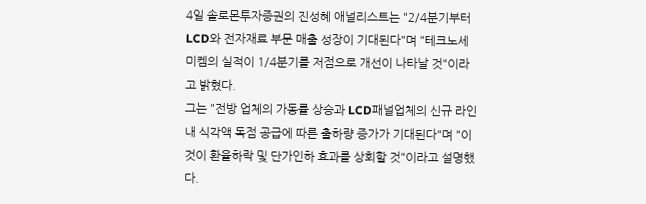4일 솔로몬투자증권의 진성혜 애널리스트는 "2/4분기부터 LCD와 전자재료 부문 매출 성장이 기대된다"며 "테크노세미켐의 실적이 1/4분기를 저점으로 개선이 나타날 것"이라고 밝혔다.
그는 "전방 업체의 가동률 상승과 LCD패널업체의 신규 라인내 식각액 독점 공급에 따른 출하량 증가가 기대된다"며 "이것이 환율하락 및 단가인하 효과를 상회할 것"이라고 설명했다.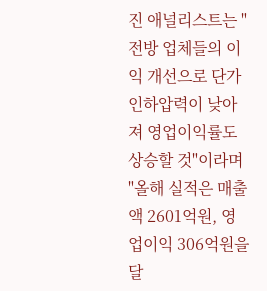진 애널리스트는 "전방 업체들의 이익 개선으로 단가 인하압력이 낮아져 영업이익률도 상승할 것"이라며 "올해 실적은 매출액 2601억원, 영업이익 306억원을 달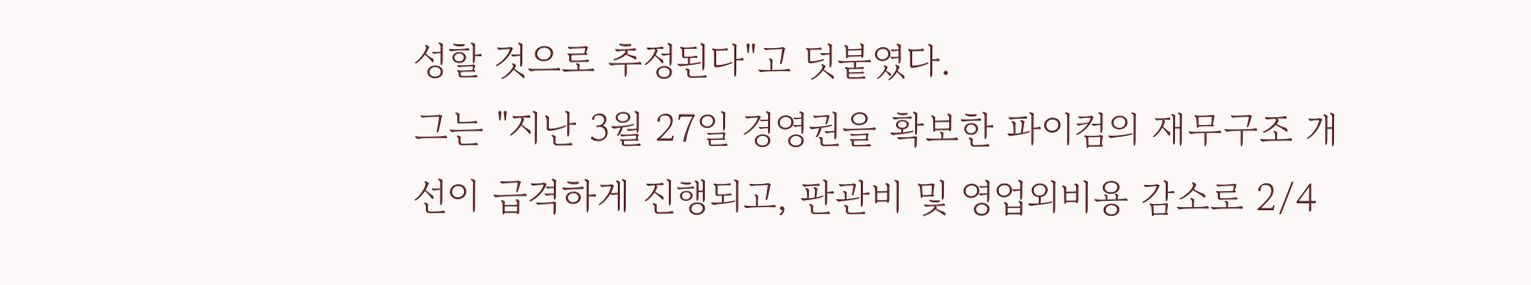성할 것으로 추정된다"고 덧붙였다.
그는 "지난 3월 27일 경영권을 확보한 파이컴의 재무구조 개선이 급격하게 진행되고, 판관비 및 영업외비용 감소로 2/4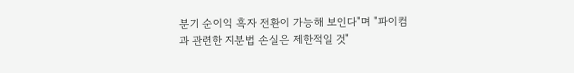분기 순이익 흑자 전환이 가능해 보인다"며 "파이컴과 관련한 지분법 손실은 제한적일 것"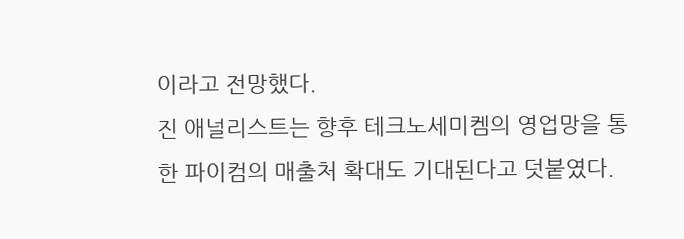이라고 전망했다.
진 애널리스트는 향후 테크노세미켐의 영업망을 통한 파이컴의 매출처 확대도 기대된다고 덧붙였다.